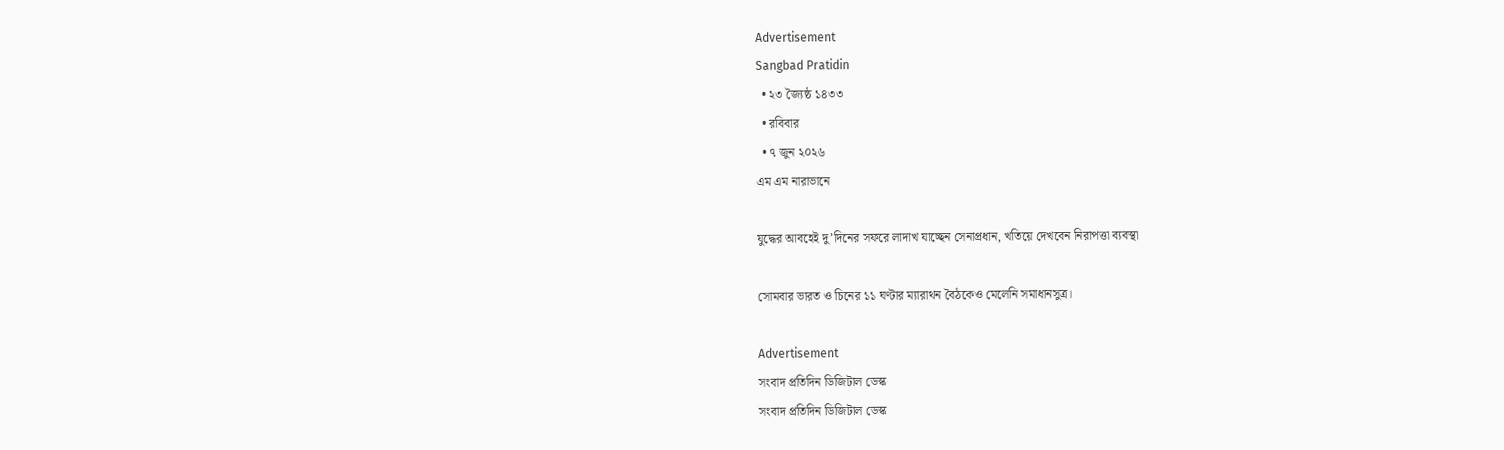Advertisement
Sangbad Pratidin
  • ২৩ জ্যৈষ্ঠ ১৪৩৩
  • রবিবার
  • ৭ জুন ২০২৬
এম এম নারাভানে

যুদ্ধের আবহেই দু’দিনের সফরে লাদাখ যাচ্ছেন সেনাপ্রধান, খতিয়ে দেখবেন নিরাপত্তা ব্যবস্থা

সোমবার ভারত ও চিনের ১১ ঘণ্টার ম্যারাথন বৈঠকেও মেলেনি সমাধানসুত্র।

Advertisement
সংবাদ প্রতিদিন ডিজিটাল ডেস্ক
সংবাদ প্রতিদিন ডিজিটাল ডেস্ক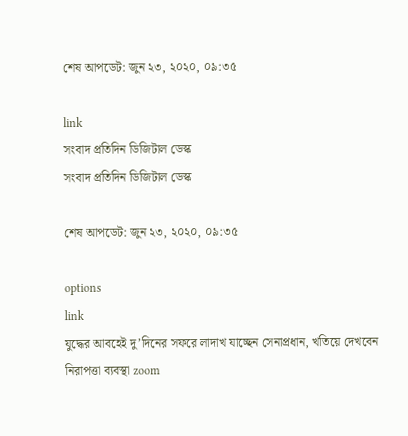শেষ আপডেট: জুন ২৩, ২০২০, ০৯:৩৫

link
সংবাদ প্রতিদিন ডিজিটাল ডেস্ক
সংবাদ প্রতিদিন ডিজিটাল ডেস্ক

শেষ আপডেট: জুন ২৩, ২০২০, ০৯:৩৫

options
link
যুদ্ধের আবহেই দু’দিনের সফরে লাদাখ যাচ্ছেন সেনাপ্রধান, খতিয়ে দেখবেন নিরাপত্তা ব্যবস্থা zoom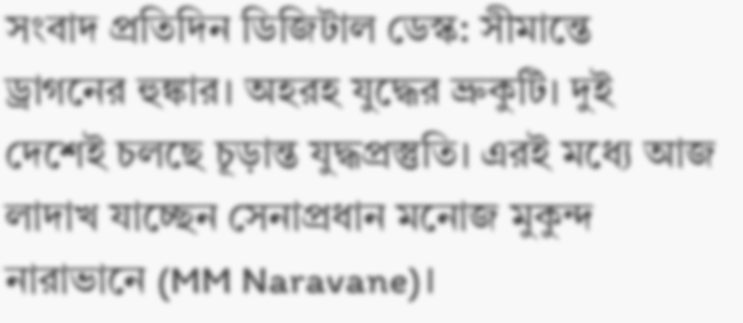সংবাদ প্রতিদিন ডিজিটাল ডেস্ক: সীমান্তে ড্রাগনের হুঙ্কার। অহরহ যুদ্ধের ভ্রুকুটি। দুই দেশেই চলছে চূড়ান্ত যুদ্ধপ্রস্তুতি। এরই মধ্যে আজ লাদাখ যাচ্ছেন সেনাপ্রধান মনোজ মুকুন্দ নারাভানে (MM Naravane)।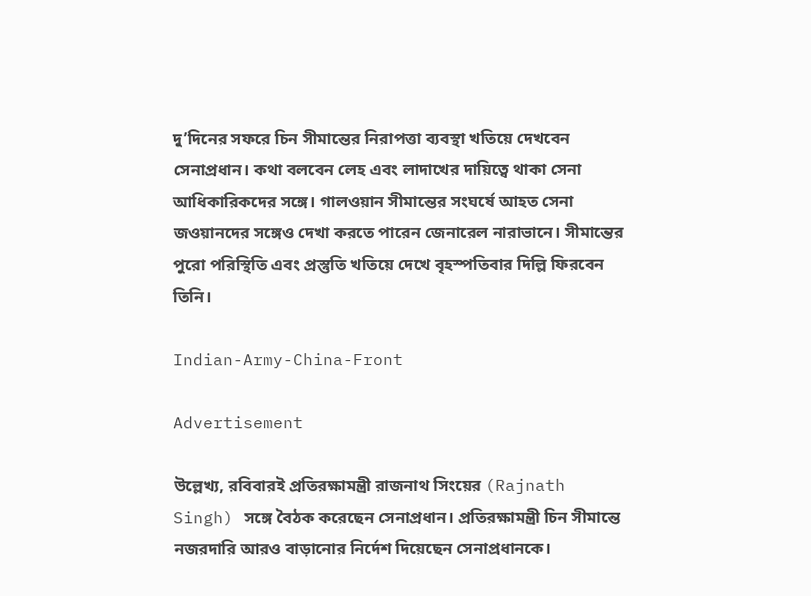দু’দিনের সফরে চিন সীমান্তের নিরাপত্তা ব্যবস্থা খতিয়ে দেখবেন সেনাপ্রধান। কথা বলবেন লেহ এবং লাদাখের দায়িত্বে থাকা সেনা আধিকারিকদের সঙ্গে। গালওয়ান সীমান্তের সংঘর্ষে আহত সেনা জওয়ানদের সঙ্গেও দেখা করতে পারেন জেনারেল নারাভানে। সীমান্তের পুরো পরিস্থিতি এবং প্রস্তুতি খতিয়ে দেখে বৃহস্পতিবার দিল্লি ফিরবেন তিনি।

Indian-Army-China-Front

Advertisement

উল্লেখ্য, রবিবারই প্রতিরক্ষামন্ত্রী রাজনাথ সিংয়ের (Rajnath Singh) সঙ্গে বৈঠক করেছেন সেনাপ্রধান। প্রতিরক্ষামন্ত্রী চিন সীমান্তে নজরদারি আরও বাড়ানোর নির্দেশ দিয়েছেন সেনাপ্রধানকে।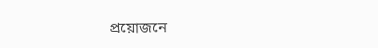প্রয়োজনে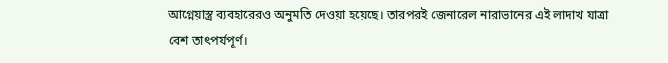আগ্নেয়াস্ত্র ব্যবহারেরও অনুমতি দেওয়া হয়েছে। তারপরই জেনারেল নারাভানের এই লাদাখ যাত্রা বেশ তাৎপর্যপূর্ণ।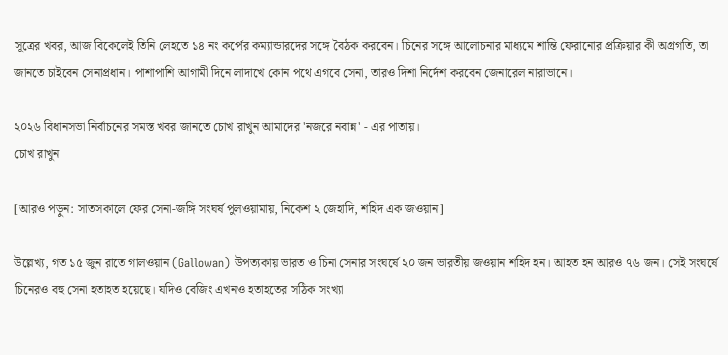সূত্রের খবর, আজ বিকেলেই তিনি লেহতে ১৪ নং কর্পের কম্যান্ডারদের সঙ্গে বৈঠক করবেন। চিনের সঙ্গে আলোচনার মাধ্যমে শান্তি ফেরানোর প্রক্রিয়ার কী অগ্রগতি, তা জানতে চাইবেন সেনাপ্রধান। পাশাপাশি আগামী দিনে লাদাখে কোন পথে এগবে সেনা, তারও দিশা নির্দেশ করবেন জেনারেল নারাভানে।

২০২৬ বিধানসভা নির্বাচনের সমস্ত খবর জানতে চোখ রাখুন আমাদের 'নজরে নবান্ন' - এর পাতায়।
চোখ রাখুন

[আরও পড়ুন: সাতসকালে ফের সেনা-জঙ্গি সংঘর্ষ পুলওয়ামায়, নিকেশ ২ জেহাদি, শহিদ এক জওয়ান]

উল্লেখ্য, গত ১৫ জুন রাতে গালওয়ান (Gallowan) উপত্যকায় ভারত ও চিনা সেনার সংঘর্ষে ২০ জন ভারতীয় জওয়ান শহিদ হন। আহত হন আরও ৭৬ জন। সেই সংঘর্ষে চিনেরও বহু সেনা হতাহত হয়েছে। যদিও বেজিং এখনও হতাহতের সঠিক সংখ্যা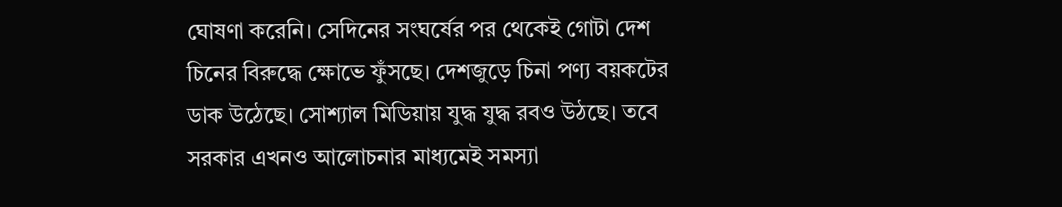ঘোষণা করেনি। সেদিনের সংঘর্ষের পর থেকেই গোটা দেশ চিনের বিরুদ্ধে ক্ষোভে ফুঁসছে। দেশজুড়ে চিনা পণ্য বয়কটের ডাক উঠেছে। সোশ্যাল মিডিয়ায় যুদ্ধ যুদ্ধ রবও উঠছে। তবে সরকার এখনও আলোচনার মাধ্যমেই সমস্যা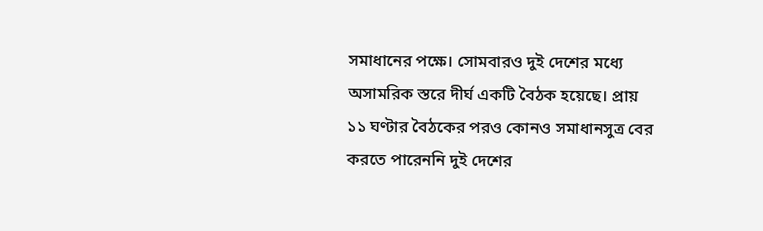সমাধানের পক্ষে। সোমবারও দুই দেশের মধ্যে অসামরিক স্তরে দীর্ঘ একটি বৈঠক হয়েছে। প্রায় ১১ ঘণ্টার বৈঠকের পরও কোনও সমাধানসুত্র বের করতে পারেননি দুই দেশের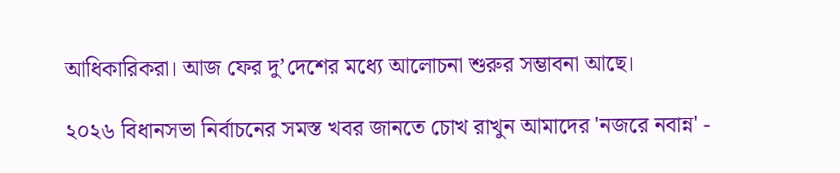আধিকারিকরা। আজ ফের দু’দেশের মধ্যে আলোচনা শুরুর সম্ভাবনা আছে।

২০২৬ বিধানসভা নির্বাচনের সমস্ত খবর জানতে চোখ রাখুন আমাদের 'নজরে নবান্ন' -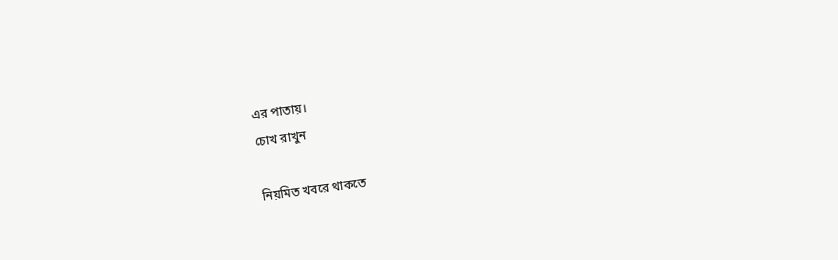এর পাতায়।
চোখ রাখুন

নিয়মিত খবরে থাকতে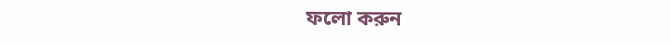ফলো করুন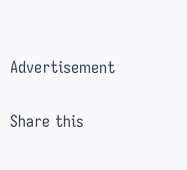Advertisement

Share this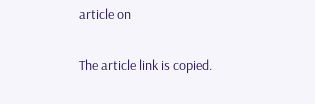article on

The article link is copied.